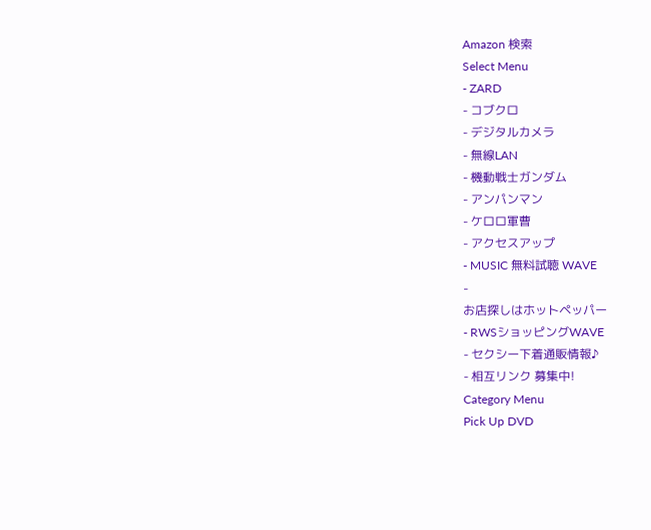Amazon 検索
Select Menu
- ZARD
- コブクロ
- デジタルカメラ
- 無線LAN
- 機動戦士ガンダム
- アンパンマン
- ケロロ軍曹
- アクセスアップ
- MUSIC 無料試聴 WAVE
-
お店探しはホットペッパー
- RWSショッピングWAVE
- セクシー下着通販情報♪
- 相互リンク 募集中!
Category Menu
Pick Up DVD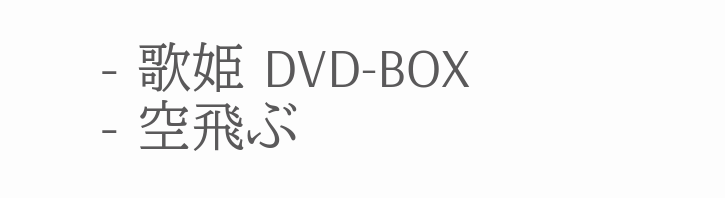- 歌姫 DVD-BOX
- 空飛ぶ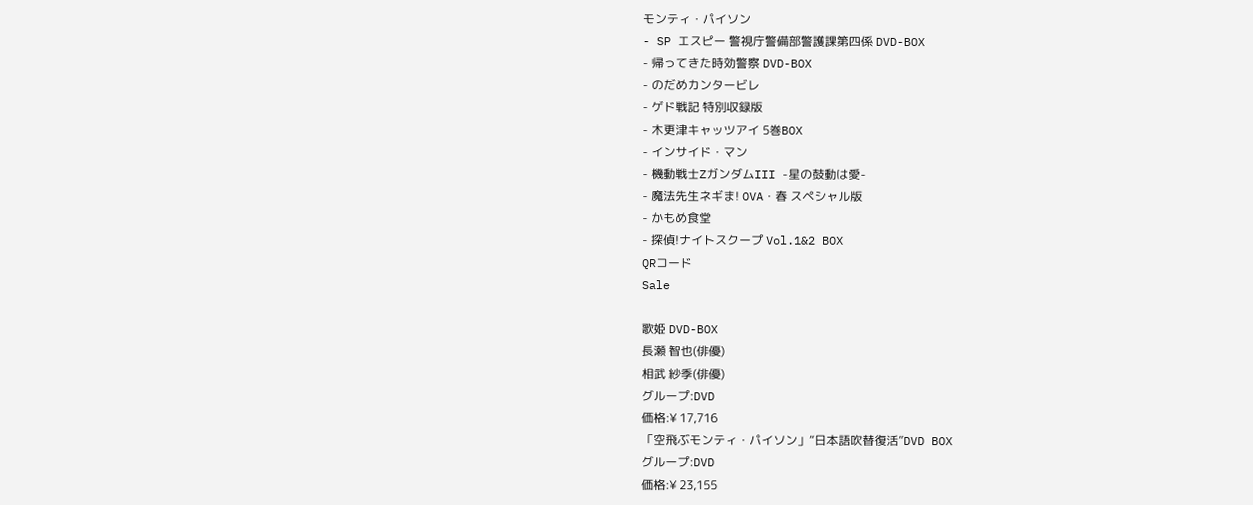モンティ・パイソン
- SP エスピー 警視庁警備部警護課第四係 DVD-BOX
- 帰ってきた時効警察 DVD-BOX
- のだめカンタービレ
- ゲド戦記 特別収録版
- 木更津キャッツアイ 5巻BOX
- インサイド・マン
- 機動戦士ZガンダムIII -星の鼓動は愛-
- 魔法先生ネギま! OVA・春 スペシャル版
- かもめ食堂
- 探偵!ナイトスクープ Vol.1&2 BOX
QRコード
Sale

歌姫 DVD-BOX
長瀬 智也(俳優)
相武 紗季(俳優)
グループ:DVD
価格:¥ 17,716
「空飛ぶモンティ・パイソン」“日本語吹替復活”DVD BOX
グループ:DVD
価格:¥ 23,155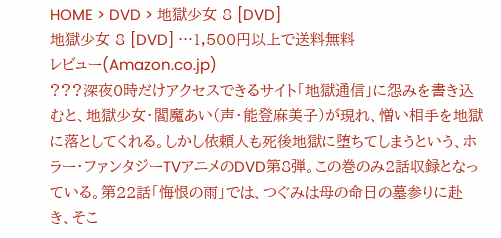HOME > DVD > 地獄少女 8 [DVD]
地獄少女 8 [DVD] …1,500円以上で送料無料
レビュー(Amazon.co.jp)
???深夜0時だけアクセスできるサイト「地獄通信」に怨みを書き込むと、地獄少女・閻魔あい(声・能登麻美子)が現れ、憎い相手を地獄に落としてくれる。しかし依頼人も死後地獄に堕ちてしまうという、ホラー・ファンタジーTVアニメのDVD第8弾。この巻のみ2話収録となっている。第22話「悔恨の雨」では、つぐみは母の命日の墓参りに赴き、そこ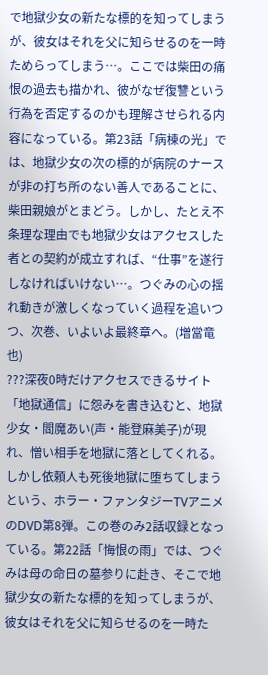で地獄少女の新たな標的を知ってしまうが、彼女はそれを父に知らせるのを一時ためらってしまう…。ここでは柴田の痛恨の過去も描かれ、彼がなぜ復讐という行為を否定するのかも理解させられる内容になっている。第23話「病棟の光」では、地獄少女の次の標的が病院のナースが非の打ち所のない善人であることに、柴田親娘がとまどう。しかし、たとえ不条理な理由でも地獄少女はアクセスした者との契約が成立すれば、“仕事”を遂行しなければいけない…。つぐみの心の揺れ動きが激しくなっていく過程を追いつつ、次巻、いよいよ最終章へ。(増當竜也)
???深夜0時だけアクセスできるサイト「地獄通信」に怨みを書き込むと、地獄少女・閻魔あい(声・能登麻美子)が現れ、憎い相手を地獄に落としてくれる。しかし依頼人も死後地獄に堕ちてしまうという、ホラー・ファンタジーTVアニメのDVD第8弾。この巻のみ2話収録となっている。第22話「悔恨の雨」では、つぐみは母の命日の墓参りに赴き、そこで地獄少女の新たな標的を知ってしまうが、彼女はそれを父に知らせるのを一時た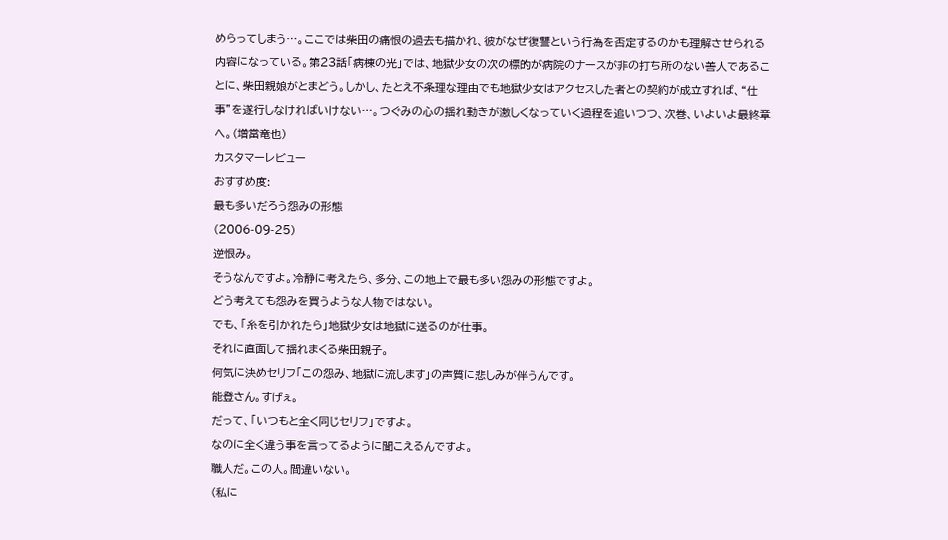めらってしまう…。ここでは柴田の痛恨の過去も描かれ、彼がなぜ復讐という行為を否定するのかも理解させられる内容になっている。第23話「病棟の光」では、地獄少女の次の標的が病院のナースが非の打ち所のない善人であることに、柴田親娘がとまどう。しかし、たとえ不条理な理由でも地獄少女はアクセスした者との契約が成立すれば、“仕事”を遂行しなければいけない…。つぐみの心の揺れ動きが激しくなっていく過程を追いつつ、次巻、いよいよ最終章へ。(増當竜也)
カスタマーレビュー
おすすめ度:
最も多いだろう怨みの形態
(2006-09-25)
逆恨み。
そうなんですよ。冷静に考えたら、多分、この地上で最も多い怨みの形態ですよ。
どう考えても怨みを買うような人物ではない。
でも、「糸を引かれたら」地獄少女は地獄に送るのが仕事。
それに直面して揺れまくる柴田親子。
何気に決めセリフ「この怨み、地獄に流します」の声質に悲しみが伴うんです。
能登さん。すげぇ。
だって、「いつもと全く同じセリフ」ですよ。
なのに全く違う事を言ってるように聞こえるんですよ。
職人だ。この人。間違いない。
(私に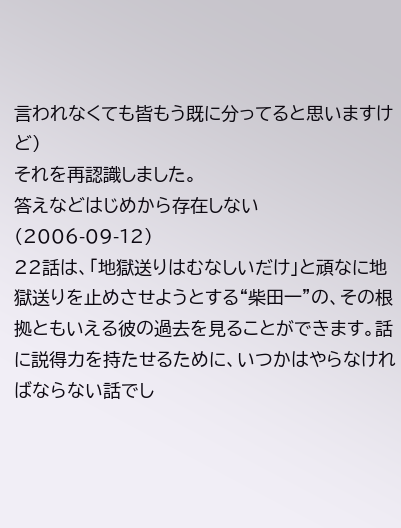言われなくても皆もう既に分ってると思いますけど)
それを再認識しました。
答えなどはじめから存在しない
(2006-09-12)
22話は、「地獄送りはむなしいだけ」と頑なに地獄送りを止めさせようとする“柴田一”の、その根拠ともいえる彼の過去を見ることができます。話に説得力を持たせるために、いつかはやらなければならない話でし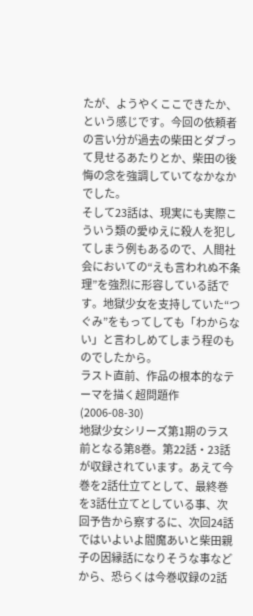たが、ようやくここできたか、という感じです。今回の依頼者の言い分が過去の柴田とダブって見せるあたりとか、柴田の後悔の念を強調していてなかなかでした。
そして23話は、現実にも実際こういう類の愛ゆえに殺人を犯してしまう例もあるので、人間社会においての“えも言われぬ不条理”を強烈に形容している話です。地獄少女を支持していた“つぐみ”をもってしても「わからない」と言わしめてしまう程のものでしたから。
ラスト直前、作品の根本的なテーマを描く超問題作
(2006-08-30)
地獄少女シリーズ第1期のラス前となる第8巻。第22話・23話が収録されています。あえて今巻を2話仕立てとして、最終巻を3話仕立てとしている事、次回予告から察するに、次回24話ではいよいよ閻魔あいと柴田親子の因縁話になりそうな事などから、恐らくは今巻収録の2話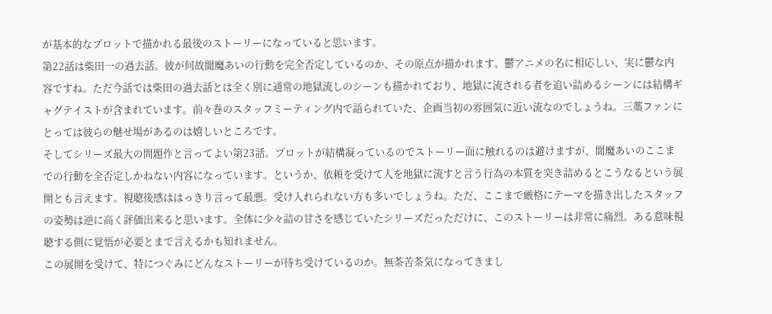が基本的なプロットで描かれる最後のストーリーになっていると思います。
第22話は柴田一の過去話。彼が何故閻魔あいの行動を完全否定しているのか、その原点が描かれます。鬱アニメの名に相応しい、実に鬱な内容ですね。ただ今話では柴田の過去話とは全く別に通常の地獄流しのシーンも描かれており、地獄に流される者を追い詰めるシーンには結構ギャグテイストが含まれています。前々巻のスタッフミーティング内で語られていた、企画当初の雰囲気に近い流なのでしょうね。三藁ファンにとっては彼らの魅せ場があるのは嬉しいところです。
そしてシリーズ最大の問題作と言ってよい第23話。プロットが結構凝っているのでストーリー面に触れるのは避けますが、閻魔あいのここまでの行動を全否定しかねない内容になっています。というか、依頼を受けて人を地獄に流すと言う行為の本質を突き詰めるとこうなるという展開とも言えます。視聴後感ははっきり言って最悪。受け入れられない方も多いでしょうね。ただ、ここまで厳格にテーマを描き出したスタッフの姿勢は逆に高く評価出来ると思います。全体に少々詰の甘さを感じていたシリーズだっただけに、このストーリーは非常に痛烈。ある意味視聴する側に覚悟が必要とまで言えるかも知れません。
この展開を受けて、特につぐみにどんなストーリーが待ち受けているのか。無茶苦茶気になってきまし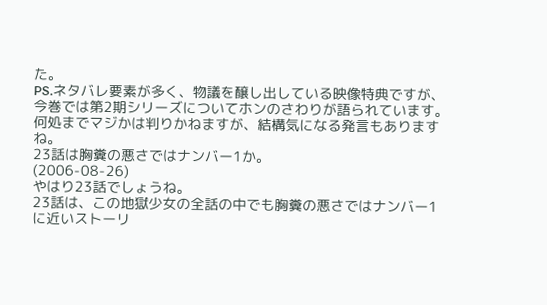た。
PS.ネタバレ要素が多く、物議を醸し出している映像特典ですが、今巻では第2期シリーズについてホンのさわりが語られています。何処までマジかは判りかねますが、結構気になる発言もありますね。
23話は胸糞の悪さではナンバー1か。
(2006-08-26)
やはり23話でしょうね。
23話は、この地獄少女の全話の中でも胸糞の悪さではナンバー1に近いストーリ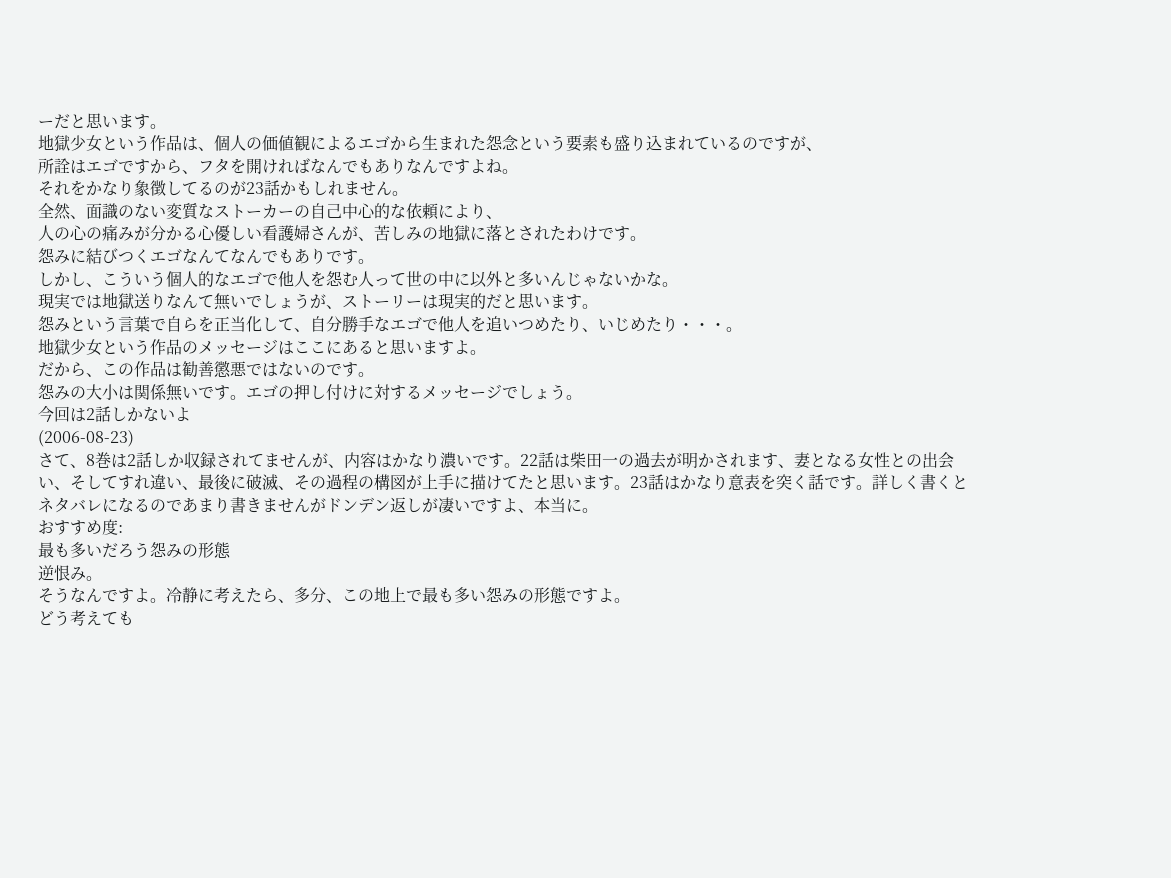ーだと思います。
地獄少女という作品は、個人の価値観によるエゴから生まれた怨念という要素も盛り込まれているのですが、
所詮はエゴですから、フタを開ければなんでもありなんですよね。
それをかなり象徴してるのが23話かもしれません。
全然、面識のない変質なストーカーの自己中心的な依頼により、
人の心の痛みが分かる心優しい看護婦さんが、苦しみの地獄に落とされたわけです。
怨みに結びつくエゴなんてなんでもありです。
しかし、こういう個人的なエゴで他人を怨む人って世の中に以外と多いんじゃないかな。
現実では地獄送りなんて無いでしょうが、ストーリーは現実的だと思います。
怨みという言葉で自らを正当化して、自分勝手なエゴで他人を追いつめたり、いじめたり・・・。
地獄少女という作品のメッセージはここにあると思いますよ。
だから、この作品は勧善懲悪ではないのです。
怨みの大小は関係無いです。エゴの押し付けに対するメッセージでしょう。
今回は2話しかないよ
(2006-08-23)
さて、8巻は2話しか収録されてませんが、内容はかなり濃いです。22話は柴田一の過去が明かされます、妻となる女性との出会い、そしてすれ違い、最後に破滅、その過程の構図が上手に描けてたと思います。23話はかなり意表を突く話です。詳しく書くとネタバレになるのであまり書きませんがドンデン返しが凄いですよ、本当に。
おすすめ度:
最も多いだろう怨みの形態
逆恨み。
そうなんですよ。冷静に考えたら、多分、この地上で最も多い怨みの形態ですよ。
どう考えても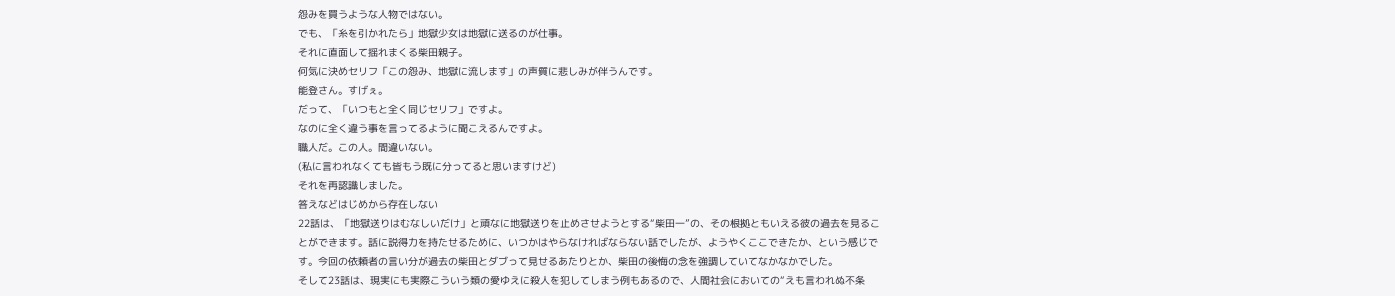怨みを買うような人物ではない。
でも、「糸を引かれたら」地獄少女は地獄に送るのが仕事。
それに直面して揺れまくる柴田親子。
何気に決めセリフ「この怨み、地獄に流します」の声質に悲しみが伴うんです。
能登さん。すげぇ。
だって、「いつもと全く同じセリフ」ですよ。
なのに全く違う事を言ってるように聞こえるんですよ。
職人だ。この人。間違いない。
(私に言われなくても皆もう既に分ってると思いますけど)
それを再認識しました。
答えなどはじめから存在しない
22話は、「地獄送りはむなしいだけ」と頑なに地獄送りを止めさせようとする“柴田一”の、その根拠ともいえる彼の過去を見ることができます。話に説得力を持たせるために、いつかはやらなければならない話でしたが、ようやくここできたか、という感じです。今回の依頼者の言い分が過去の柴田とダブって見せるあたりとか、柴田の後悔の念を強調していてなかなかでした。
そして23話は、現実にも実際こういう類の愛ゆえに殺人を犯してしまう例もあるので、人間社会においての“えも言われぬ不条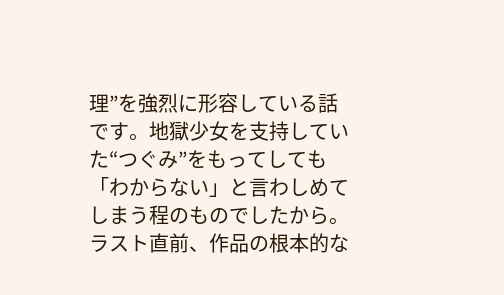理”を強烈に形容している話です。地獄少女を支持していた“つぐみ”をもってしても「わからない」と言わしめてしまう程のものでしたから。
ラスト直前、作品の根本的な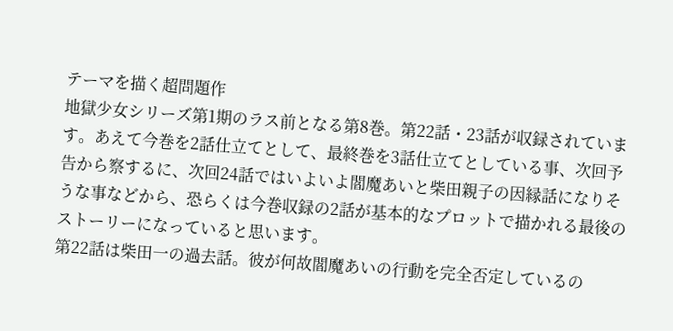テーマを描く超問題作
地獄少女シリーズ第1期のラス前となる第8巻。第22話・23話が収録されています。あえて今巻を2話仕立てとして、最終巻を3話仕立てとしている事、次回予告から察するに、次回24話ではいよいよ閻魔あいと柴田親子の因縁話になりそうな事などから、恐らくは今巻収録の2話が基本的なプロットで描かれる最後のストーリーになっていると思います。
第22話は柴田一の過去話。彼が何故閻魔あいの行動を完全否定しているの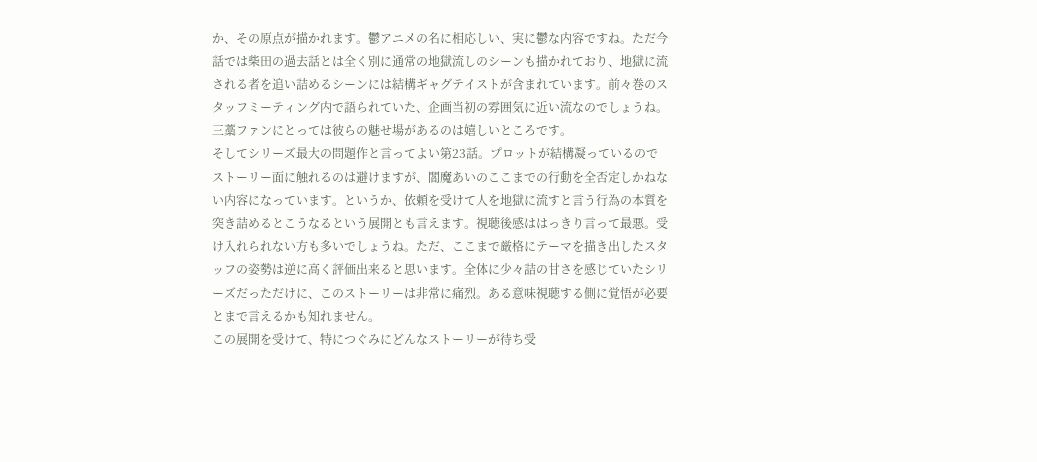か、その原点が描かれます。鬱アニメの名に相応しい、実に鬱な内容ですね。ただ今話では柴田の過去話とは全く別に通常の地獄流しのシーンも描かれており、地獄に流される者を追い詰めるシーンには結構ギャグテイストが含まれています。前々巻のスタッフミーティング内で語られていた、企画当初の雰囲気に近い流なのでしょうね。三藁ファンにとっては彼らの魅せ場があるのは嬉しいところです。
そしてシリーズ最大の問題作と言ってよい第23話。プロットが結構凝っているのでストーリー面に触れるのは避けますが、閻魔あいのここまでの行動を全否定しかねない内容になっています。というか、依頼を受けて人を地獄に流すと言う行為の本質を突き詰めるとこうなるという展開とも言えます。視聴後感ははっきり言って最悪。受け入れられない方も多いでしょうね。ただ、ここまで厳格にテーマを描き出したスタッフの姿勢は逆に高く評価出来ると思います。全体に少々詰の甘さを感じていたシリーズだっただけに、このストーリーは非常に痛烈。ある意味視聴する側に覚悟が必要とまで言えるかも知れません。
この展開を受けて、特につぐみにどんなストーリーが待ち受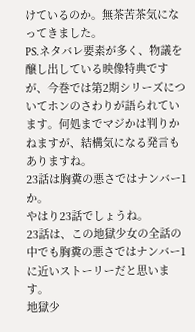けているのか。無茶苦茶気になってきました。
PS.ネタバレ要素が多く、物議を醸し出している映像特典ですが、今巻では第2期シリーズについてホンのさわりが語られています。何処までマジかは判りかねますが、結構気になる発言もありますね。
23話は胸糞の悪さではナンバー1か。
やはり23話でしょうね。
23話は、この地獄少女の全話の中でも胸糞の悪さではナンバー1に近いストーリーだと思います。
地獄少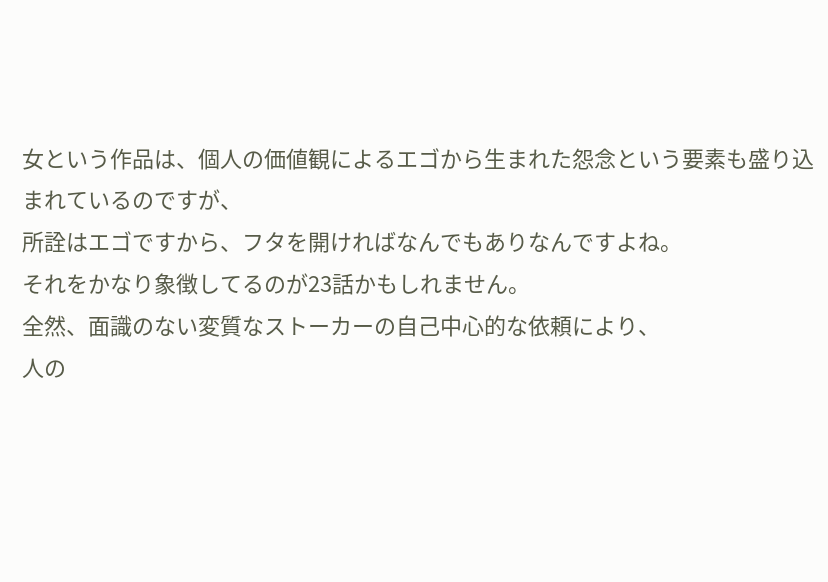女という作品は、個人の価値観によるエゴから生まれた怨念という要素も盛り込まれているのですが、
所詮はエゴですから、フタを開ければなんでもありなんですよね。
それをかなり象徴してるのが23話かもしれません。
全然、面識のない変質なストーカーの自己中心的な依頼により、
人の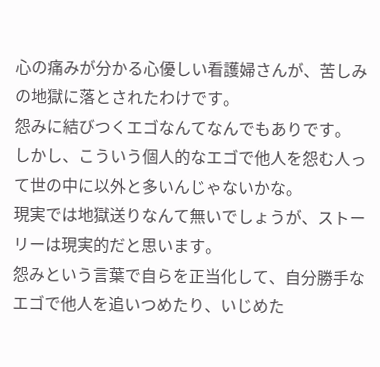心の痛みが分かる心優しい看護婦さんが、苦しみの地獄に落とされたわけです。
怨みに結びつくエゴなんてなんでもありです。
しかし、こういう個人的なエゴで他人を怨む人って世の中に以外と多いんじゃないかな。
現実では地獄送りなんて無いでしょうが、ストーリーは現実的だと思います。
怨みという言葉で自らを正当化して、自分勝手なエゴで他人を追いつめたり、いじめた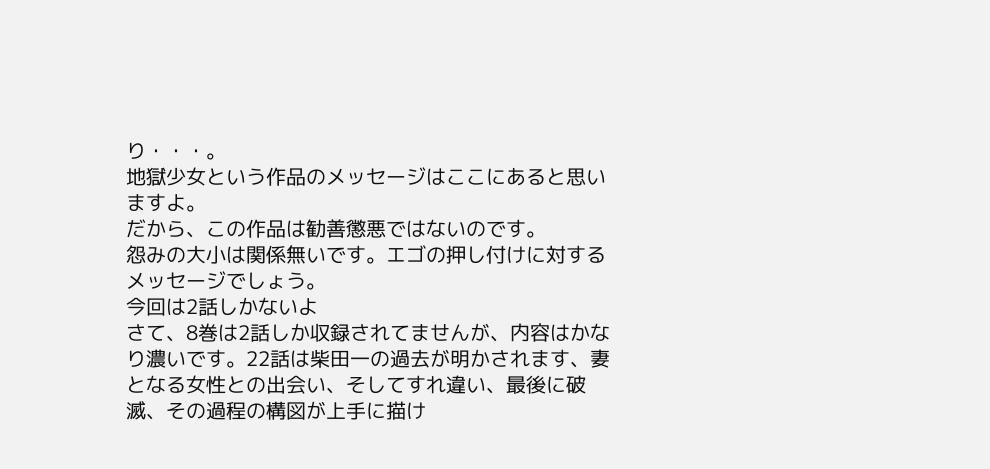り・・・。
地獄少女という作品のメッセージはここにあると思いますよ。
だから、この作品は勧善懲悪ではないのです。
怨みの大小は関係無いです。エゴの押し付けに対するメッセージでしょう。
今回は2話しかないよ
さて、8巻は2話しか収録されてませんが、内容はかなり濃いです。22話は柴田一の過去が明かされます、妻となる女性との出会い、そしてすれ違い、最後に破滅、その過程の構図が上手に描け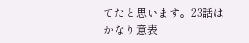てたと思います。23話はかなり意表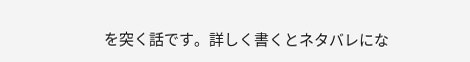を突く話です。詳しく書くとネタバレにな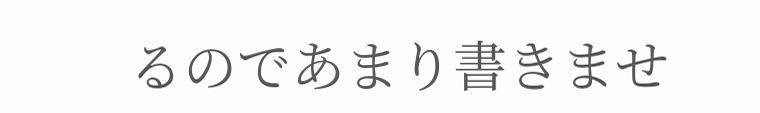るのであまり書きませ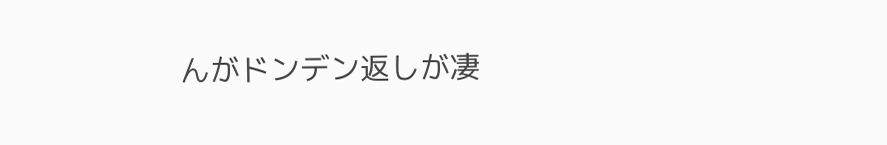んがドンデン返しが凄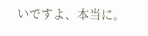いですよ、本当に。